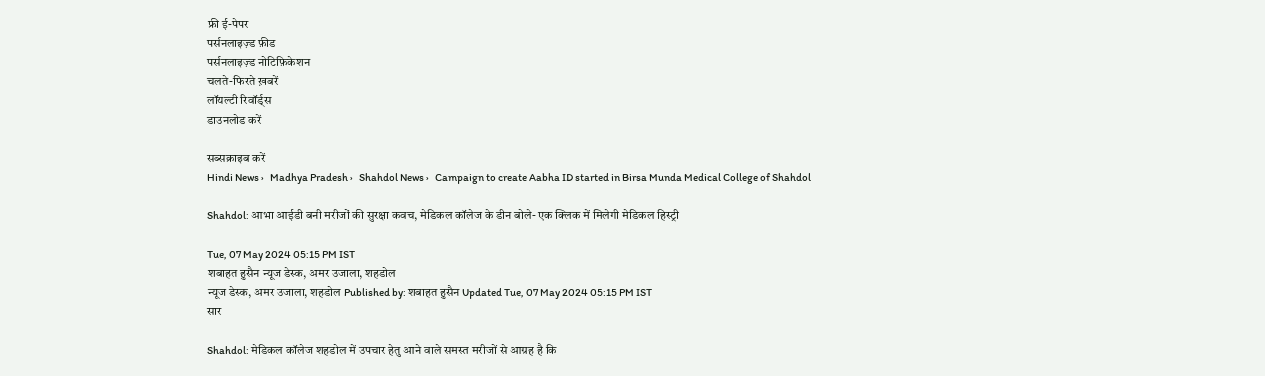फ्री ई-पेपर
पर्सनलाइज़्ड फ़ीड
पर्सनलाइज़्ड नोटिफ़िकेशन
चलते-फिरते ख़बरें
लॉयल्टी रिवॉर्ड्स
डाउनलोड करें

सब्सक्राइब करें
Hindi News ›   Madhya Pradesh ›   Shahdol News ›   Campaign to create Aabha ID started in Birsa Munda Medical College of Shahdol

Shahdol: आभा आईडी बनी मरीजों की सुरक्षा कवच, मेडिकल कॉलेज के डीन बोले- एक क्लिक में मिलेगी मेडिकल हिस्ट्री

Tue, 07 May 2024 05:15 PM IST
शबाहत हुसैन न्यूज डेस्क, अमर उजाला, शहडोल
न्यूज डेस्क, अमर उजाला, शहडोल Published by: शबाहत हुसैन Updated Tue, 07 May 2024 05:15 PM IST
सार

Shahdol: मेडिकल कॉलेज शहडोल में उपचार हेतु आने वाले समस्त मरीजों से आग्रह है कि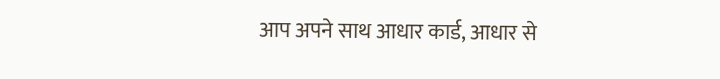आप अपने साथ आधार कार्ड, आधार से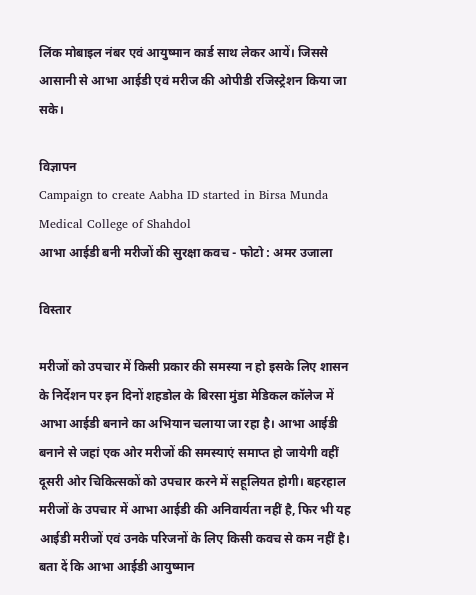लिंक मोबाइल नंबर एवं आयुष्मान कार्ड साथ लेकर आयें। जिससे आसानी से आभा आईडी एवं मरीज की ओपीडी रजिस्ट्रेशन किया जा सके।

विज्ञापन
Campaign to create Aabha ID started in Birsa Munda Medical College of Shahdol
आभा आईडी बनी मरीजों की सुरक्षा कवच - फोटो : अमर उजाला

विस्तार

मरीजों को उपचार में किसी प्रकार की समस्या न हो इसके लिए शासन के निर्देशन पर इन दिनों शहडोल के बिरसा मुंडा मेडिकल कॉलेज में आभा आईडी बनाने का अभियान चलाया जा रहा है। आभा आईडी बनाने से जहां एक ओर मरीजों की समस्याएं समाप्त हो जायेगी वहीं दूसरी ओर चिकित्सकों को उपचार करने में सहूलियत होगी। बहरहाल मरीजों के उपचार में आभा आईडी की अनिवार्यता नहीं है, फिर भी यह आईडी मरीजों एवं उनके परिजनों के लिए किसी कवच से कम नहीं है। बता दें कि आभा आईडी आयुष्मान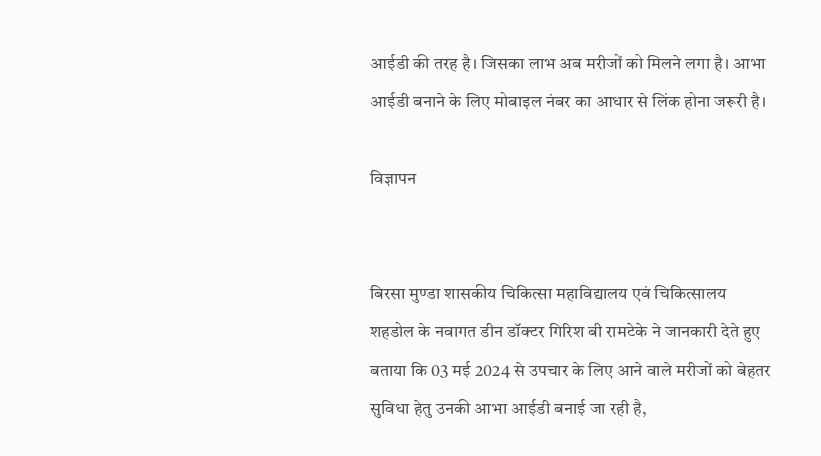आईडी की तरह है। जिसका लाभ अब मरीजों को मिलने लगा है। आभा आईडी बनाने के लिए मोबाइल नंबर का आधार से लिंक होना जरूरी है।

विज्ञापन


बिरसा मुण्डा शासकीय चिकित्सा महाविद्यालय एवं चिकित्सालय शहडोल के नवागत डीन डॉक्टर गिरिश बी रामटेके ने जानकारी देते हुए बताया कि 03 मई 2024 से उपचार के लिए आने वाले मरीजों को बेहतर सुविधा हेतु उनकी आभा आईडी बनाई जा रही है,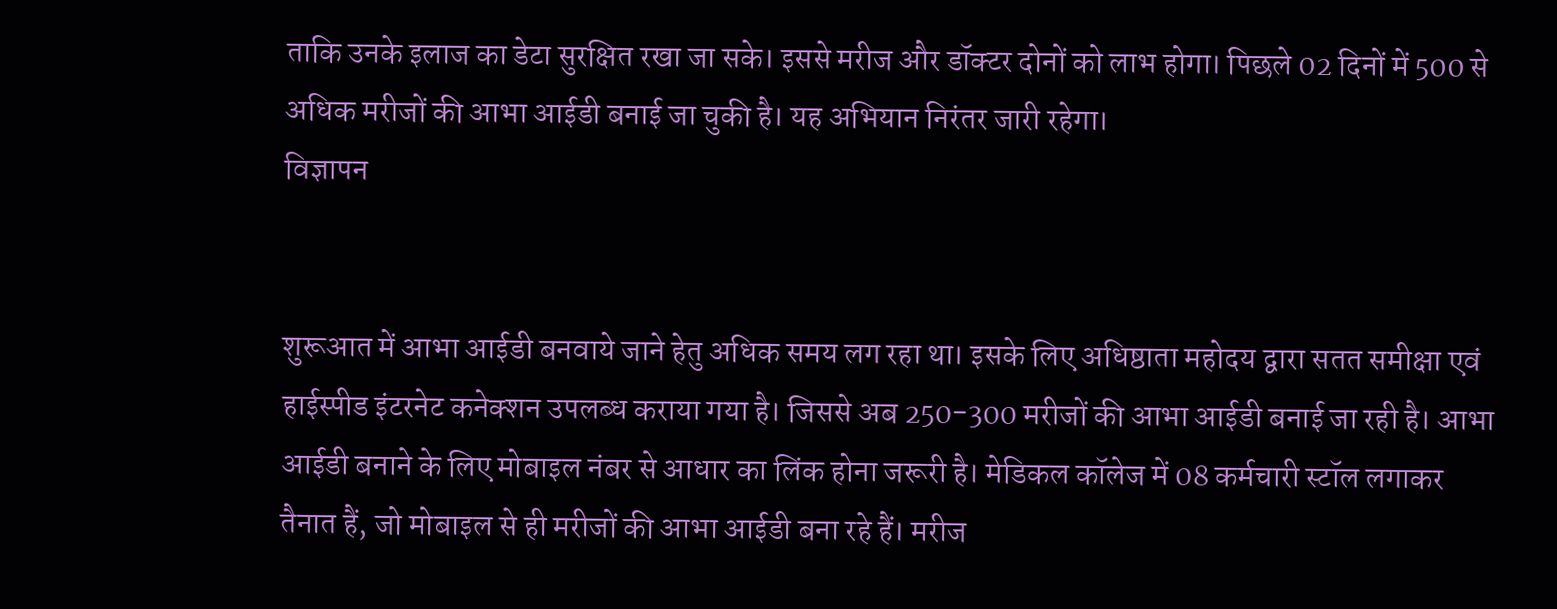ताकि उनके इलाज का डेटा सुरक्षित रखा जा सके। इससे मरीज और डॉक्टर दोनों को लाभ होगा। पिछले 02 दिनों में 500 से अधिक मरीजों की आभा आईडी बनाई जा चुकी है। यह अभियान निरंतर जारी रहेगा।
विज्ञापन


शुरूआत में आभा आईडी बनवाये जाने हेतु अधिक समय लग रहा था। इसके लिए अधिष्ठाता महोदय द्वारा सतत समीक्षा एवं हाईस्पीड इंटरनेट कनेक्शन उपलब्ध कराया गया है। जिससे अब 250-300 मरीजों की आभा आईडी बनाई जा रही है। आभा आईडी बनाने के लिए मोबाइल नंबर से आधार का लिंक होना जरूरी है। मेडिकल कॉलेज में 08 कर्मचारी स्टॉल लगाकर तैनात हैं, जो मोबाइल से ही मरीजों की आभा आईडी बना रहे हैं। मरीज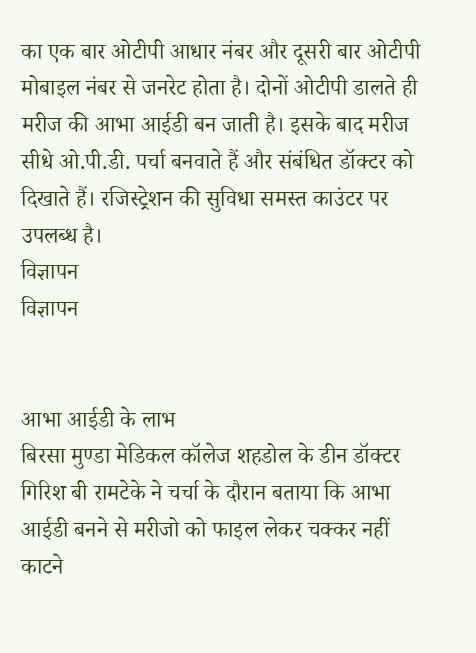का एक बार ओटीपी आधार नंबर और दूसरी बार ओटीपी मोबाइल नंबर से जनरेट होता है। दोनों ओटीपी डालते ही मरीज की आभा आईडी बन जाती है। इसके बाद मरीज सीधे ओ.पी.डी. पर्चा बनवाते हैं और संबंधित डॉक्टर को दिखाते हैं। रजिस्ट्रेशन की सुविधा समस्त काउंटर पर उपलब्ध है।
विज्ञापन
विज्ञापन


आभा आईडी के लाभ
बिरसा मुण्डा मेडिकल कॉलेज शहडोल के डीन डॉक्टर गिरिश बी रामटेके ने चर्चा के दौरान बताया कि आभा आईडी बनने से मरीजो को फाइल लेकर चक्कर नहीं काटने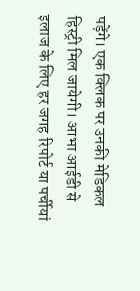पड़ेंगे। एक क्लिक पर उनकी मेडिकल हिस्ट्री मिल जायेगी। आभा आईडी से इलाज के लिए हर जगह रिपोर्ट या पर्चीयां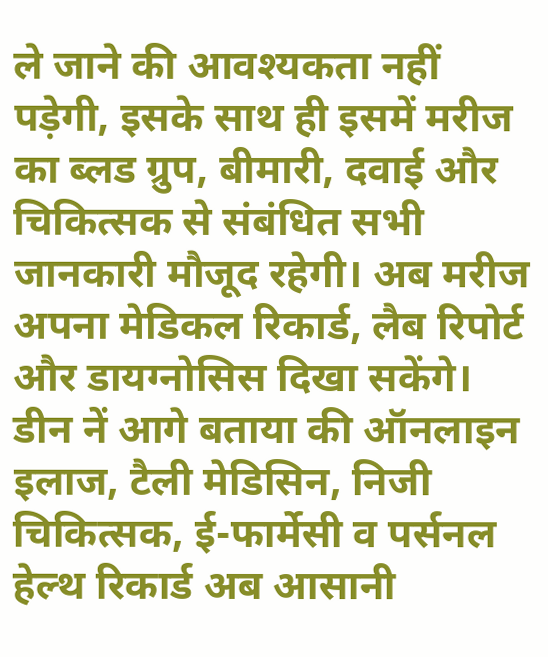ले जाने की आवश्यकता नहीं पड़ेगी, इसके साथ ही इसमें मरीज का ब्लड ग्रुप, बीमारी, दवाई और चिकित्सक से संबंधित सभी जानकारी मौजूद रहेगी। अब मरीज अपना मेडिकल रिकार्ड, लैब रिपोर्ट और डायग्नोसिस दिखा सकेंगे। डीन नें आगे बताया की ऑनलाइन इलाज, टैली मेडिसिन, निजी चिकित्सक, ई-फार्मेसी व पर्सनल हेल्थ रिकार्ड अब आसानी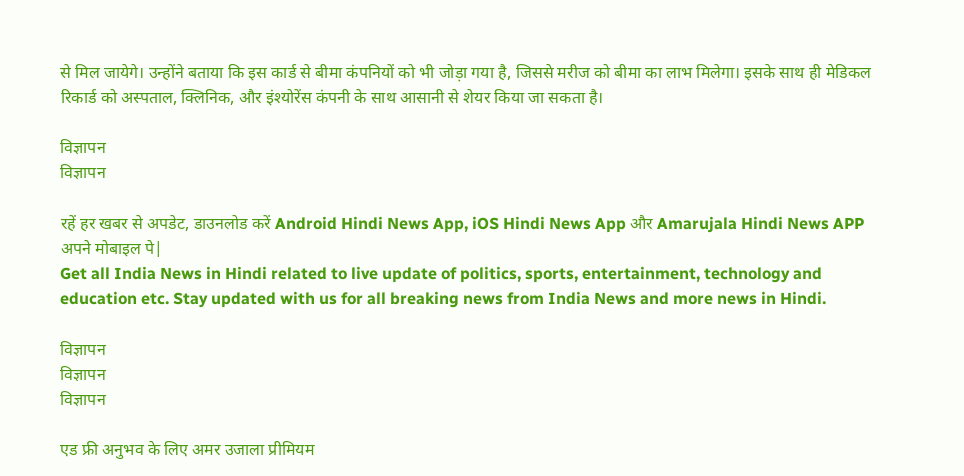से मिल जायेगे। उन्होंने बताया कि इस कार्ड से बीमा कंपनियों को भी जोड़ा गया है, जिससे मरीज को बीमा का लाभ मिलेगा। इसके साथ ही मेडिकल रिकार्ड को अस्पताल, क्लिनिक, और इंश्योरेंस कंपनी के साथ आसानी से शेयर किया जा सकता है।

विज्ञापन
विज्ञापन

रहें हर खबर से अपडेट, डाउनलोड करें Android Hindi News App, iOS Hindi News App और Amarujala Hindi News APP अपने मोबाइल पे|
Get all India News in Hindi related to live update of politics, sports, entertainment, technology and education etc. Stay updated with us for all breaking news from India News and more news in Hindi.

विज्ञापन
विज्ञापन
विज्ञापन

एड फ्री अनुभव के लिए अमर उजाला प्रीमियम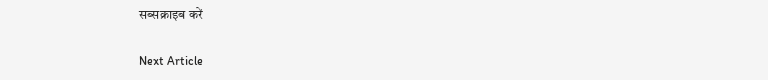सब्सक्राइब करें

Next Article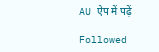AU ऐप में पढ़ें

Followed